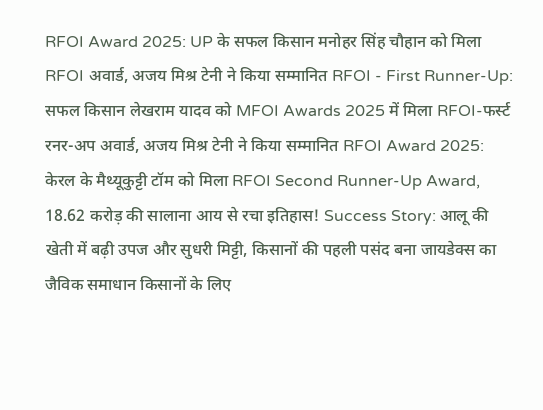RFOI Award 2025: UP के सफल किसान मनोहर सिंह चौहान को मिला RFOI अवार्ड, अजय मिश्र टेनी ने किया सम्मानित RFOI - First Runner-Up: सफल किसान लेखराम यादव को MFOI Awards 2025 में मिला RFOI-फर्स्ट रनर-अप अवार्ड, अजय मिश्र टेनी ने किया सम्मानित RFOI Award 2025: केरल के मैथ्यूकुट्टी टॉम को मिला RFOI Second Runner-Up Award, 18.62 करोड़ की सालाना आय से रचा इतिहास! Success Story: आलू की खेती में बढ़ी उपज और सुधरी मिट्टी, किसानों की पहली पसंद बना जायडेक्स का जैविक समाधान किसानों के लिए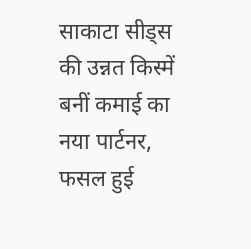साकाटा सीड्स की उन्नत किस्में बनीं कमाई का नया पार्टनर, फसल हुई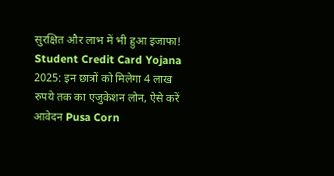सुरक्षित और लाभ में भी हुआ इजाफा! Student Credit Card Yojana 2025: इन छात्रों को मिलेगा 4 लाख रुपये तक का एजुकेशन लोन, ऐसे करें आवेदन Pusa Corn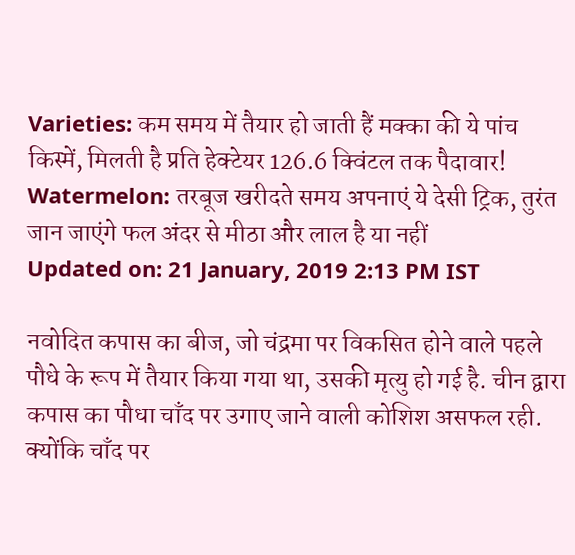Varieties: कम समय में तैयार हो जाती हैं मक्का की ये पांच किस्में, मिलती है प्रति हेक्टेयर 126.6 क्विंटल तक पैदावार! Watermelon: तरबूज खरीदते समय अपनाएं ये देसी ट्रिक, तुरंत जान जाएंगे फल अंदर से मीठा और लाल है या नहीं
Updated on: 21 January, 2019 2:13 PM IST

नवोदित कपास का बीज, जो चंद्रमा पर विकसित होने वाले पहले पौधे के रूप में तैयार किया गया था, उसकी मृत्यु हो गई है. चीन द्वारा कपास का पौधा चाँद पर उगाए जाने वाली कोशिश असफल रही. क्योंकि चाँद पर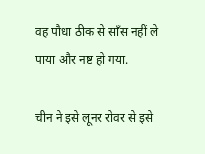वह पौधा ठीक से साँस नहीं ले पाया और नष्ट हो गया.

चीन ने इसे लूनर रोवर से इसे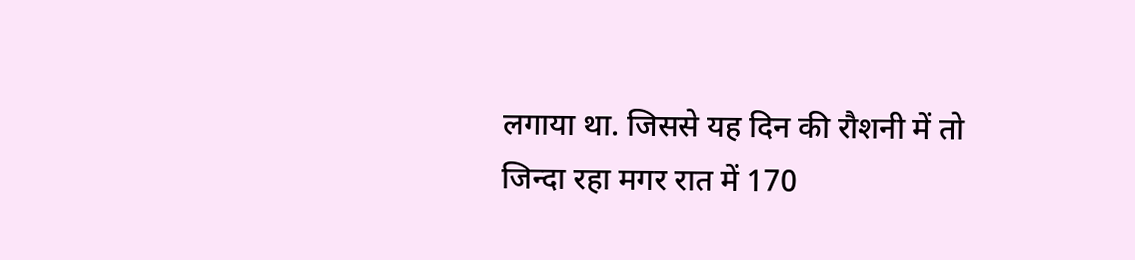लगाया था. जिससे यह दिन की रौशनी में तो जिन्दा रहा मगर रात में 170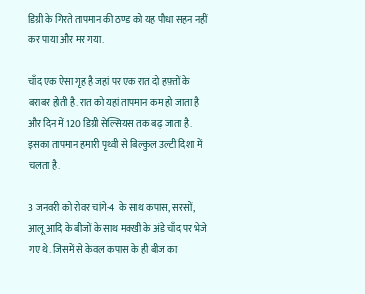डिग्री के गिरते तापमान की ठण्ड को यह पौधा सहन नहीं कर पाया और मर गया.

चाँद एक ऐसा गृह है जहां पर एक रात दो हफ़्तों के बराबर होती है. रात को यहां तापमान कम हो जाता है और दिन में 120 डिग्री सेल्सियस तक बढ़ जाता है. इसका तापमान हमारी पृथ्वी से बिल्कुल उल्टी दिशा में चलता है.

3 जनवरी को रोवर चांगे-4  के साथ कपास, सरसों, आलू आदि के बीजों के साथ मक्खी के अंडे चाँद पर भेजे गए थे. जिसमें से केवल कपास के ही बीज का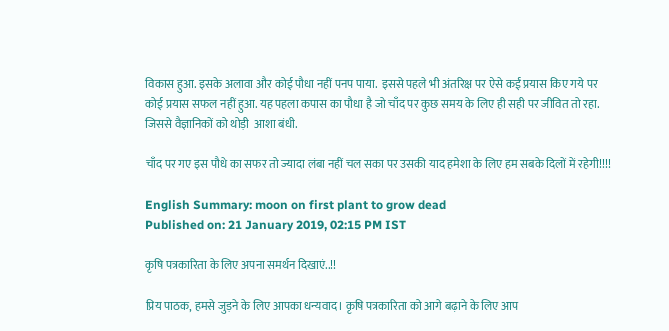विकास हुआ. इसके अलावा और कोई पौधा नहीं पनप पाया.  इससे पहले भी अंतरिक्ष पर ऐसे कईं प्रयास किए गये पर कोई प्रयास सफल नहीं हुआ. यह पहला कपास का पौधा है जो चाँद पर कुछ समय के लिए ही सही पर जीवित तो रहा. जिससे वैज्ञानिकों को थोड़ी  आशा बंधी.

चाँद पर गए इस पौधे का सफर तो ज्यादा लंबा नहीं चल सका पर उसकी याद हमेशा के लिए हम सबके दिलों में रहेगी!!!!

English Summary: moon on first plant to grow dead
Published on: 21 January 2019, 02:15 PM IST

कृषि पत्रकारिता के लिए अपना समर्थन दिखाएं..!!

प्रिय पाठक, हमसे जुड़ने के लिए आपका धन्यवाद। कृषि पत्रकारिता को आगे बढ़ाने के लिए आप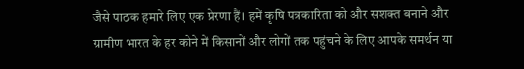जैसे पाठक हमारे लिए एक प्रेरणा हैं। हमें कृषि पत्रकारिता को और सशक्त बनाने और ग्रामीण भारत के हर कोने में किसानों और लोगों तक पहुंचने के लिए आपके समर्थन या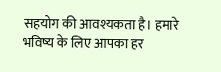सहयोग की आवश्यकता है। हमारे भविष्य के लिए आपका हर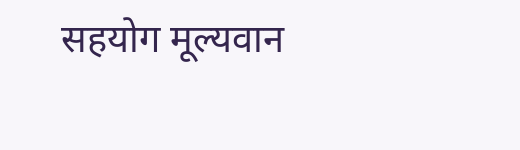सहयोग मूल्यवान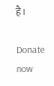है।

Donate now